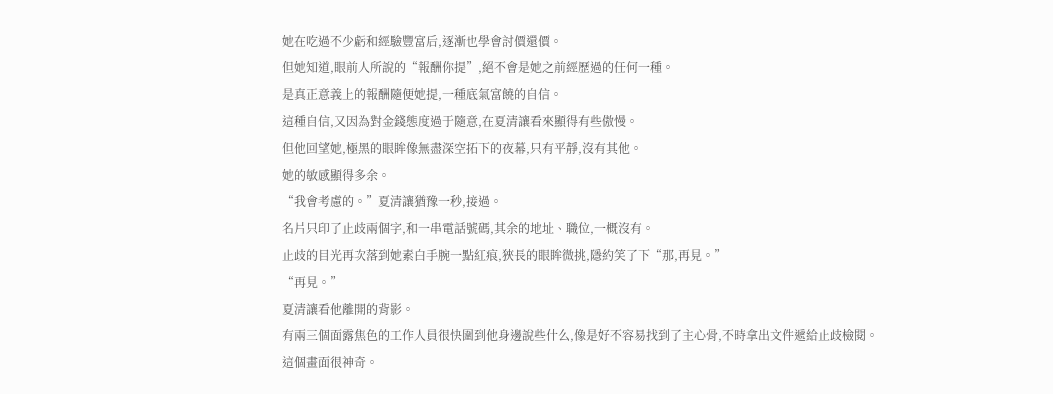她在吃過不少虧和經驗豐富后,逐漸也學會討價還價。
但她知道,眼前人所說的“報酬你提”,絕不會是她之前經歷過的任何一種。
是真正意義上的報酬隨便她提,一種底氣富饒的自信。
這種自信,又因為對金錢態度過于隨意,在夏清讓看來顯得有些傲慢。
但他回望她,極黑的眼眸像無盡深空拓下的夜幕,只有平靜,沒有其他。
她的敏感顯得多余。
“我會考慮的。”夏清讓猶豫一秒,接過。
名片只印了止歧兩個字,和一串電話號碼,其余的地址、職位,一概沒有。
止歧的目光再次落到她素白手腕一點紅痕,狹長的眼眸微挑,隱約笑了下“那,再見。”
“再見。”
夏清讓看他離開的背影。
有兩三個面露焦色的工作人員很快圍到他身邊說些什么,像是好不容易找到了主心骨,不時拿出文件遞給止歧檢閱。
這個畫面很神奇。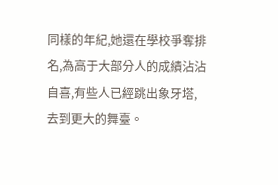同樣的年紀,她還在學校爭奪排名,為高于大部分人的成績沾沾自喜,有些人已經跳出象牙塔,去到更大的舞臺。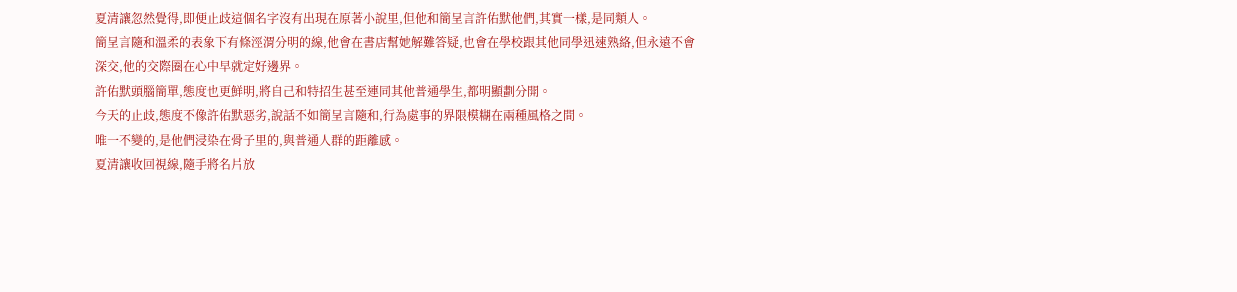夏清讓忽然覺得,即便止歧這個名字沒有出現在原著小說里,但他和簡呈言許佑默他們,其實一樣,是同類人。
簡呈言隨和溫柔的表象下有條涇渭分明的線,他會在書店幫她解難答疑,也會在學校跟其他同學迅速熟絡,但永遠不會深交,他的交際圈在心中早就定好邊界。
許佑默頭腦簡單,態度也更鮮明,將自己和特招生甚至連同其他普通學生,都明顯劃分開。
今天的止歧,態度不像許佑默惡劣,說話不如簡呈言隨和,行為處事的界限模糊在兩種風格之間。
唯一不變的,是他們浸染在骨子里的,與普通人群的距離感。
夏清讓收回視線,隨手將名片放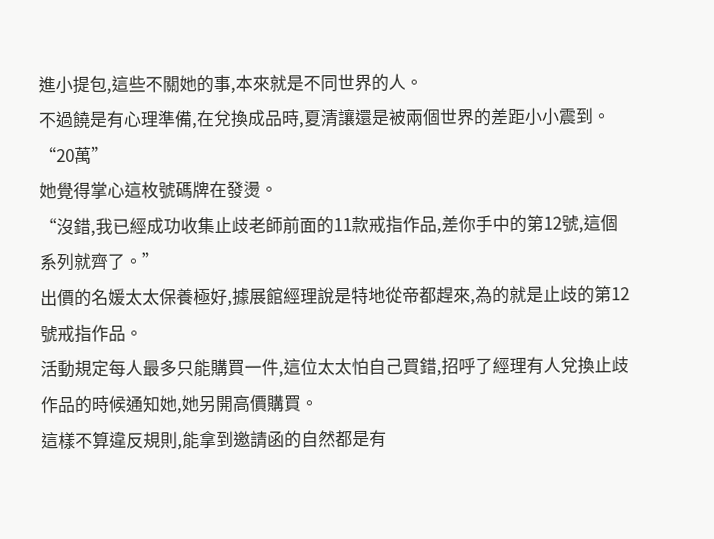進小提包,這些不關她的事,本來就是不同世界的人。
不過饒是有心理準備,在兌換成品時,夏清讓還是被兩個世界的差距小小震到。
“20萬”
她覺得掌心這枚號碼牌在發燙。
“沒錯,我已經成功收集止歧老師前面的11款戒指作品,差你手中的第12號,這個系列就齊了。”
出價的名媛太太保養極好,據展館經理說是特地從帝都趕來,為的就是止歧的第12號戒指作品。
活動規定每人最多只能購買一件,這位太太怕自己買錯,招呼了經理有人兌換止歧作品的時候通知她,她另開高價購買。
這樣不算違反規則,能拿到邀請函的自然都是有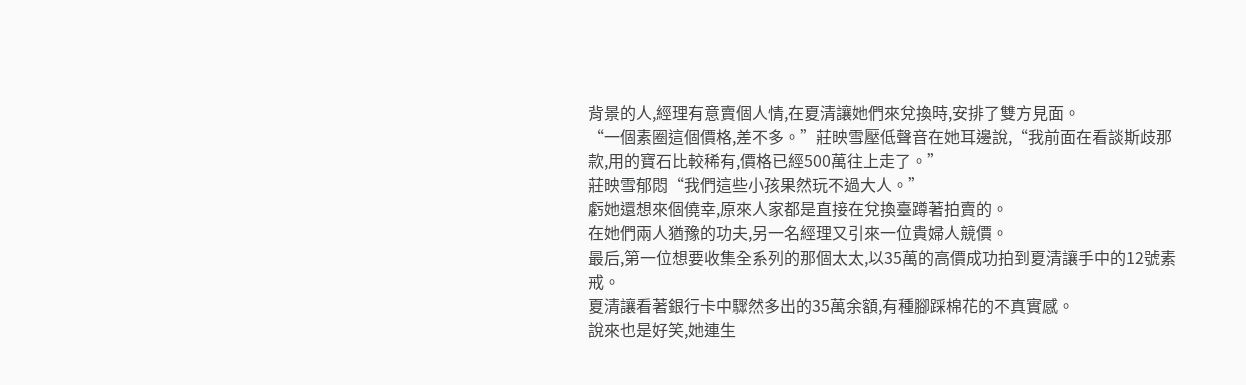背景的人,經理有意賣個人情,在夏清讓她們來兌換時,安排了雙方見面。
“一個素圈這個價格,差不多。”莊映雪壓低聲音在她耳邊說,“我前面在看談斯歧那款,用的寶石比較稀有,價格已經500萬往上走了。”
莊映雪郁悶“我們這些小孩果然玩不過大人。”
虧她還想來個僥幸,原來人家都是直接在兌換臺蹲著拍賣的。
在她們兩人猶豫的功夫,另一名經理又引來一位貴婦人競價。
最后,第一位想要收集全系列的那個太太,以35萬的高價成功拍到夏清讓手中的12號素戒。
夏清讓看著銀行卡中驟然多出的35萬余額,有種腳踩棉花的不真實感。
說來也是好笑,她連生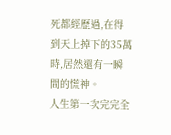死都經歷過,在得到天上掉下的35萬時,居然還有一瞬間的慌神。
人生第一次完完全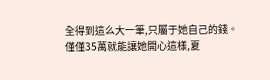全得到這么大一筆,只屬于她自己的錢。
僅僅35萬就能讓她開心這樣,夏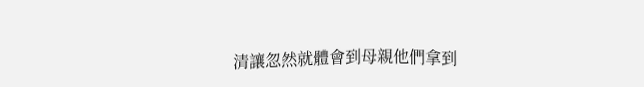清讓忽然就體會到母親他們拿到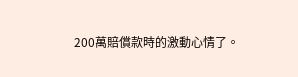200萬賠償款時的激動心情了。